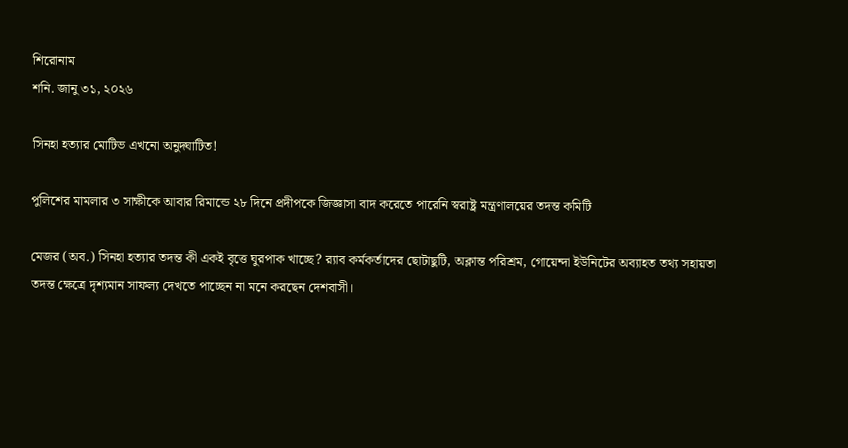শিরোনাম
শনি. জানু ৩১, ২০২৬

সিনহা হত্যার মোটিভ এখনো অনুদ্ঘাটিত!

পুলিশের মামলার ৩ সাক্ষীকে আবার রিমান্ডে ২৮ দিনে প্রদীপকে জিজ্ঞাসা বাদ করেতে পারেনি স্বরাষ্ট্র মন্ত্রণালয়ের তদন্ত কমিটি

মেজর (অব.) সিনহা হত্যার তদন্ত কী একই বৃত্তে ঘুরপাক খাচ্ছে? র‌্যাব কর্মকর্তাদের ছোটাছুটি, অক্লান্ত পরিশ্রম, গোয়েন্দা ইউনিটের অব্যাহত তথ্য সহায়তা তদন্ত ক্ষেত্রে দৃশ্যমান সাফল্য দেখতে পাচ্ছেন না মনে করছেন দেশবাসী।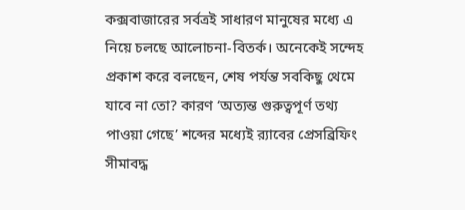কক্সবাজারের সর্বত্রই সাধারণ মানুষের মধ্যে এ নিয়ে চলছে আলোচনা-বিতর্ক। অনেকেই সন্দেহ প্রকাশ করে বলছেন, শেষ পর্যন্ত সবকিছু থেমে যাবে না তো? কারণ ‘অত্যন্ত গুরুত্বপূর্ণ তথ্য পাওয়া গেছে’ শব্দের মধ্যেই র‌্যাবের প্রেসব্রিফিং সীমাবদ্ধ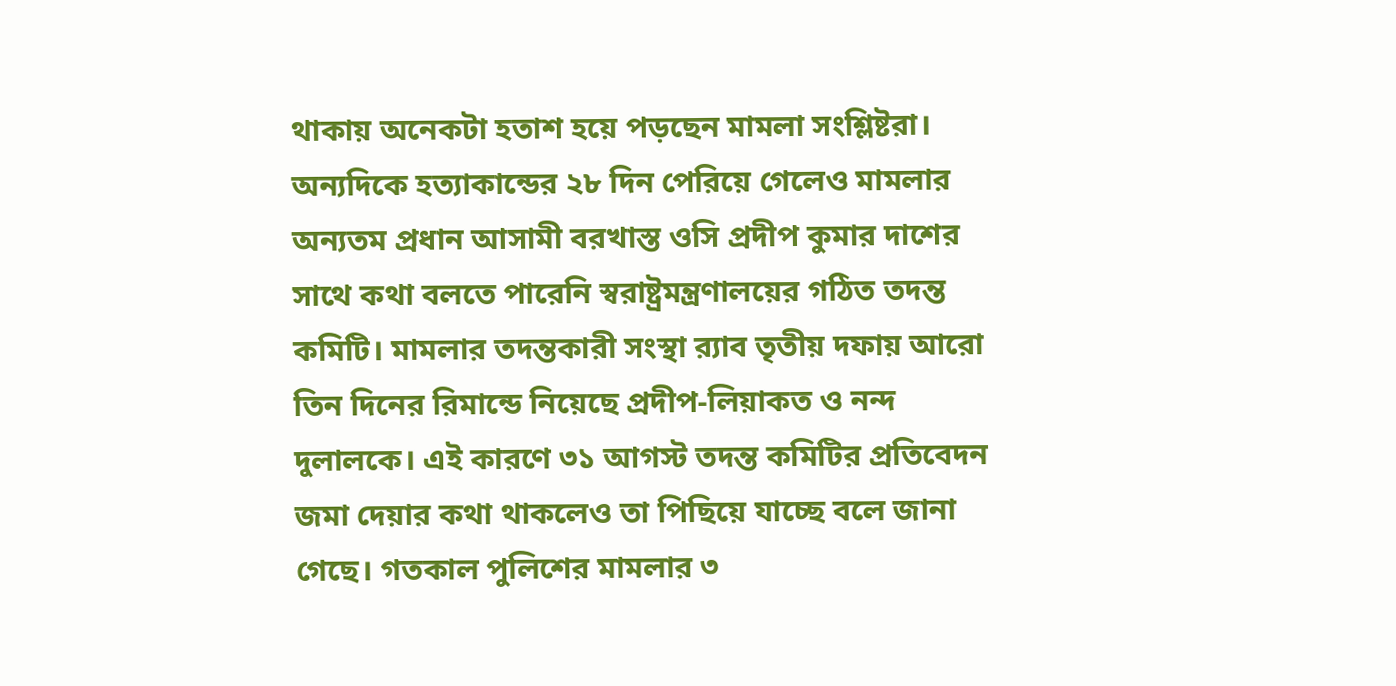থাকায় অনেকটা হতাশ হয়ে পড়ছেন মামলা সংশ্লিষ্টরা। অন্যদিকে হত্যাকান্ডের ২৮ দিন পেরিয়ে গেলেও মামলার অন্যতম প্রধান আসামী বরখাস্ত ওসি প্রদীপ কুমার দাশের সাথে কথা বলতে পারেনি স্বরাষ্ট্রমন্ত্রণালয়ের গঠিত তদন্ত কমিটি। মামলার তদন্তকারী সংস্থা র‌্যাব তৃতীয় দফায় আরো তিন দিনের রিমান্ডে নিয়েছে প্রদীপ-লিয়াকত ও নন্দ দুলালকে। এই কারণে ৩১ আগস্ট তদন্ত কমিটির প্রতিবেদন জমা দেয়ার কথা থাকলেও তা পিছিয়ে যাচ্ছে বলে জানা গেছে। গতকাল পুলিশের মামলার ৩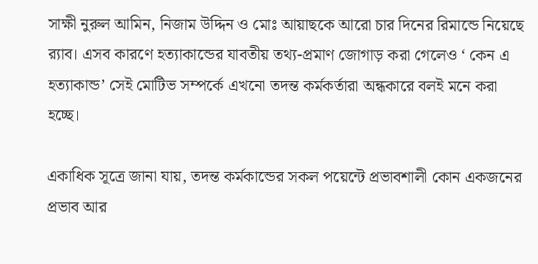সাক্ষী নুরুল আমিন, নিজাম উদ্দিন ও মোঃ আয়াছকে আরো চার দিনের রিমান্ডে নিয়েছে র‌্যাব। এসব কারণে হত্যাকান্ডের যাবতীয় তথ্য-প্রমাণ জোগাড় করা গেলেও ‘ কেন এ হত্যাকান্ড’ সেই মোটিভ সম্পর্কে এখনো তদন্ত কর্মকর্তারা অন্ধকারে বলই মনে করা হচ্ছে।

একাধিক সূত্রে জানা যায়, তদন্ত কর্মকান্ডের সকল পয়েন্টে প্রভাবশালী কোন একজনের প্রভাব আর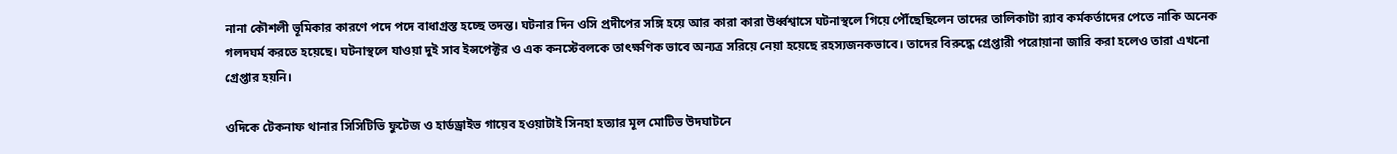নানা কৌশলী ভূমিকার কারণে পদে পদে বাধাগ্রস্ত হচ্ছে তদন্ত। ঘটনার দিন ওসি প্রদীপের সঙ্গি হয়ে আর কারা কারা উর্ধ্বশ্বাসে ঘটনাস্থলে গিয়ে পৌঁছেছিলেন তাদের তালিকাটা র‌্যাব কর্মকর্তাদের পেতে নাকি অনেক গলদঘর্ম করতে হয়েছে। ঘটনাস্থলে যাওয়া দুই সাব ইন্সপেক্টর ও এক কনস্টেবলকে তাৎক্ষণিক ভাবে অন্যত্র সরিয়ে নেয়া হয়েছে রহস্যজনকভাবে। তাদের বিরুদ্ধে গ্রেপ্তারী পরোয়ানা জারি করা হলেও তারা এখনো গ্রেপ্তার হয়নি।

ওদিকে টেকনাফ থানার সিসিটিভি ফুটেজ ও হার্ডড্রাইভ গায়েব হওয়াটাই সিনহা হত্যার মূল মোটিভ উদঘাটনে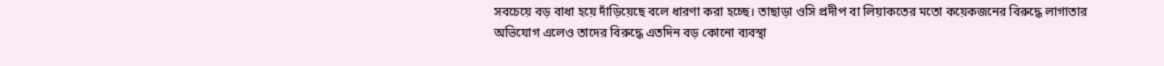সবচেয়ে বড় বাধা হয়ে দাঁড়িয়েছে বলে ধারণা করা হচ্ছে। তাছাড়া ওসি প্রদীপ বা লিয়াকতের মতো কয়েকজনের বিরুদ্ধে লাগাতার অভিযোগ এলেও তাদের বিরুদ্ধে এতদিন বড় কোনো ব্যবস্থা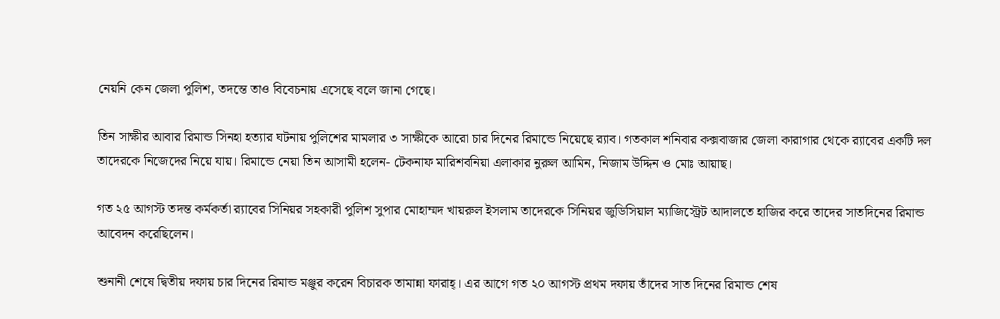নেয়নি কেন জেলা পুলিশ, তদন্তে তাও বিবেচনায় এসেছে বলে জানা গেছে।

তিন সাক্ষীর আবার রিমান্ড সিনহা হত্যার ঘটনায় পুলিশের মামলার ৩ সাক্ষীকে আরো চার দিনের রিমান্ডে নিয়েছে র‌্যাব। গতকাল শনিবার কক্সবাজার জেলা কারাগার থেকে র‌্যাবের একটি দল তাদেরকে নিজেদের নিয়ে যায়। রিমান্ডে নেয়া তিন আসামী হলেন- টেকনাফ মারিশবনিয়া এলাকার নুরুল আমিন, নিজাম উদ্দিন ও মোঃ আয়াছ।

গত ২৫ আগস্ট তদন্ত কর্মকর্তা র‌্যাবের সিনিয়র সহকারী পুলিশ সুপার মোহাম্মদ খায়রুল ইসলাম তাদেরকে সিনিয়র জুডিসিয়াল ম্যাজিস্ট্রেট আদালতে হাজির করে তাদের সাতদিনের রিমান্ড আবেদন করেছিলেন।

শুনানী শেষে দ্বিতীয় দফায় চার দিনের রিমান্ড মঞ্জুর করেন বিচারক তামান্না ফারাহ্। এর আগে গত ২০ আগস্ট প্রথম দফায় তাঁদের সাত দিনের রিমান্ড শেষ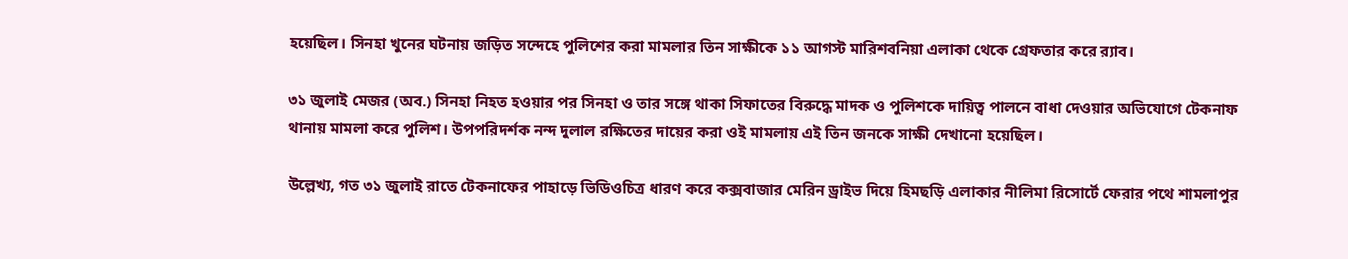হয়েছিল। সিনহা খুনের ঘটনায় জড়িত সন্দেহে পুলিশের করা মামলার তিন সাক্ষীকে ১১ আগস্ট মারিশবনিয়া এলাকা থেকে গ্রেফতার করে র‌্যাব।

৩১ জুলাই মেজর (অব.) সিনহা নিহত হওয়ার পর সিনহা ও তার সঙ্গে থাকা সিফাতের বিরুদ্ধে মাদক ও পুলিশকে দায়িত্ব পালনে বাধা দেওয়ার অভিযোগে টেকনাফ থানায় মামলা করে পুলিশ। উপপরিদর্শক নন্দ দুলাল রক্ষিতের দায়ের করা ওই মামলায় এই তিন জনকে সাক্ষী দেখানো হয়েছিল।

উল্লেখ্য, গত ৩১ জুলাই রাতে টেকনাফের পাহাড়ে ভিডিওচিত্র ধারণ করে কক্সবাজার মেরিন ড্রাইভ দিয়ে হিমছড়ি এলাকার নীলিমা রিসোর্টে ফেরার পথে শামলাপুর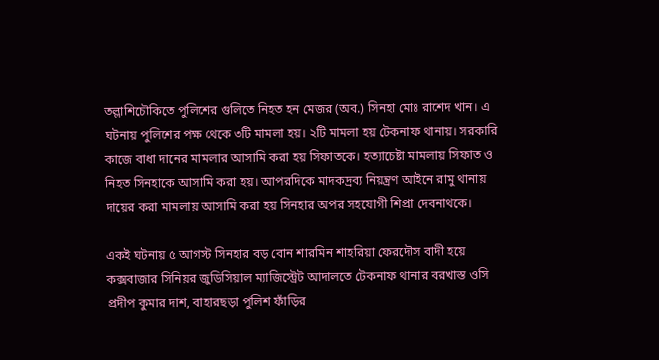তল্লাশিচৌকিতে পুলিশের গুলিতে নিহত হন মেজর (অব.) সিনহা মোঃ রাশেদ খান। এ ঘটনায় পুলিশের পক্ষ থেকে ৩টি মামলা হয়। ২টি মামলা হয় টেকনাফ থানায়। সরকারি কাজে বাধা দানের মামলার আসামি করা হয় সিফাতকে। হত্যাচেষ্টা মামলায় সিফাত ও নিহত সিনহাকে আসামি করা হয়। আপরদিকে মাদকদ্রব্য নিয়ন্ত্রণ আইনে রামু থানায় দায়ের করা মামলায় আসামি করা হয় সিনহার অপর সহযোগী শিপ্রা দেবনাথকে।

একই ঘটনায় ৫ আগস্ট সিনহার বড় বোন শারমিন শাহরিয়া ফেরদৌস বাদী হয়ে কক্সবাজার সিনিয়র জুডিসিয়াল ম্যাজিস্ট্রেট আদালতে টেকনাফ থানার বরখাস্ত ওসি প্রদীপ কুমার দাশ, বাহারছড়া পুলিশ ফাঁড়ির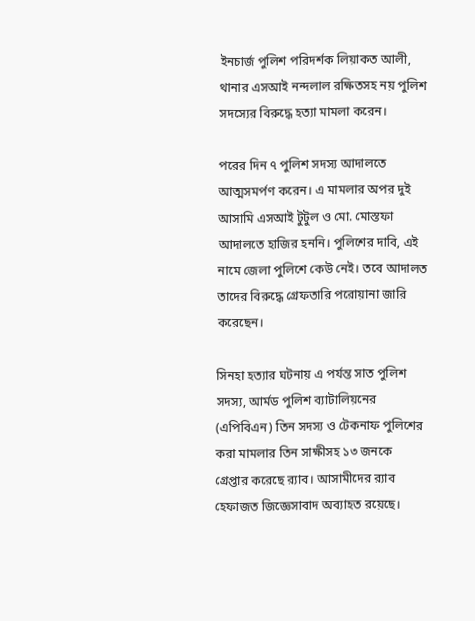ইনচার্জ পুলিশ পরিদর্শক লিয়াকত আলী, থানার এসআই নন্দলাল রক্ষিতসহ নয় পুলিশ সদস্যের বিরুদ্ধে হত্যা মামলা করেন।

পরের দিন ৭ পুলিশ সদস্য আদালতে আত্মসমর্পণ করেন। এ মামলার অপর দুই আসামি এসআই টুটুল ও মো. মোস্তফা আদালতে হাজির হননি। পুলিশের দাবি, এই নামে জেলা পুলিশে কেউ নেই। তবে আদালত তাদের বিরুদ্ধে গ্রেফতারি পরোয়ানা জারি করেছেন।

সিনহা হত্যার ঘটনায় এ পর্যন্ত সাত পুলিশ সদস্য, আর্মড পুলিশ ব্যাটালিয়নের (এপিবিএন) তিন সদস্য ও টেকনাফ পুলিশের করা মামলার তিন সাক্ষীসহ ১৩ জনকে গ্রেপ্তার করেছে র‌্যাব। আসামীদের র‌্যাব হেফাজত জিজ্ঞেসাবাদ অব্যাহত রয়েছে।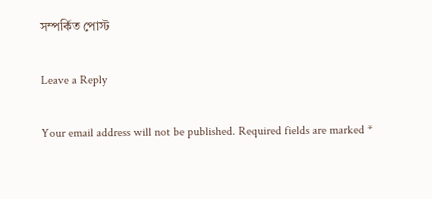সম্পর্কিত পোস্ট

Leave a Reply

Your email address will not be published. Required fields are marked *